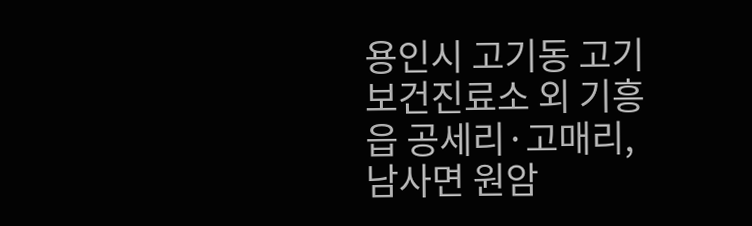용인시 고기동 고기보건진료소 외 기흥읍 공세리·고매리, 남사면 원암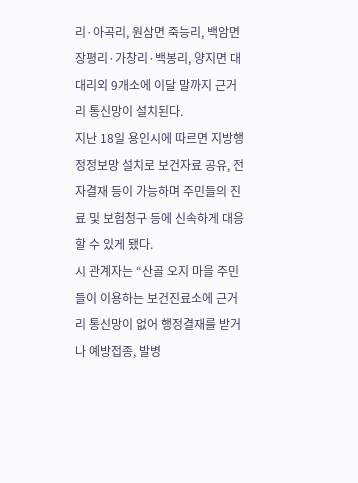리·아곡리, 원삼면 죽능리, 백암면 장평리·가창리·백봉리, 양지면 대대리외 9개소에 이달 말까지 근거리 통신망이 설치된다.
지난 18일 용인시에 따르면 지방행정정보망 설치로 보건자료 공유, 전자결재 등이 가능하며 주민들의 진료 및 보험청구 등에 신속하게 대응할 수 있게 됐다.
시 관계자는 “산골 오지 마을 주민들이 이용하는 보건진료소에 근거리 통신망이 없어 행정결재를 받거나 예방접종, 발병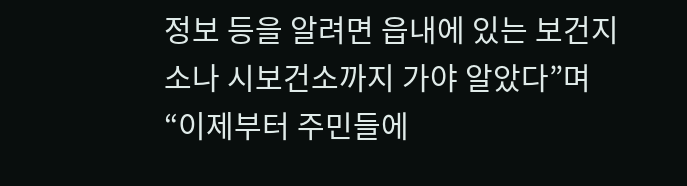정보 등을 알려면 읍내에 있는 보건지소나 시보건소까지 가야 알았다”며 “이제부터 주민들에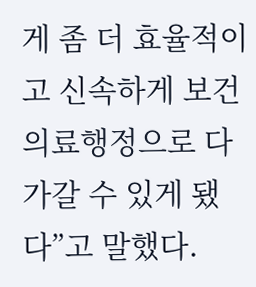게 좀 더 효율적이고 신속하게 보건의료행정으로 다가갈 수 있게 됐다”고 말했다.